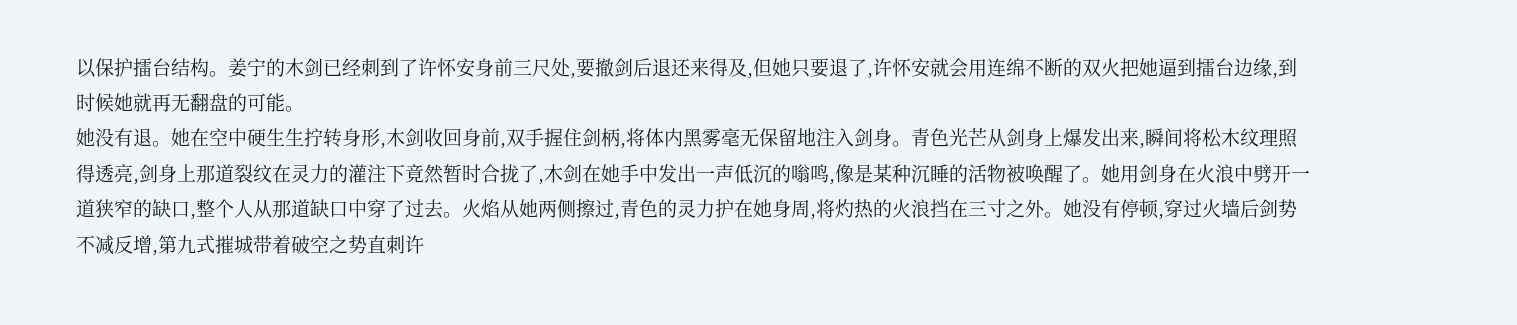以保护擂台结构。姜宁的木剑已经刺到了许怀安身前三尺处,要撤剑后退还来得及,但她只要退了,许怀安就会用连绵不断的双火把她逼到擂台边缘,到时候她就再无翻盘的可能。
她没有退。她在空中硬生生拧转身形,木剑收回身前,双手握住剑柄,将体内黑雾毫无保留地注入剑身。青色光芒从剑身上爆发出来,瞬间将松木纹理照得透亮,剑身上那道裂纹在灵力的灌注下竟然暂时合拢了,木剑在她手中发出一声低沉的嗡鸣,像是某种沉睡的活物被唤醒了。她用剑身在火浪中劈开一道狭窄的缺口,整个人从那道缺口中穿了过去。火焰从她两侧擦过,青色的灵力护在她身周,将灼热的火浪挡在三寸之外。她没有停顿,穿过火墙后剑势不减反增,第九式摧城带着破空之势直刺许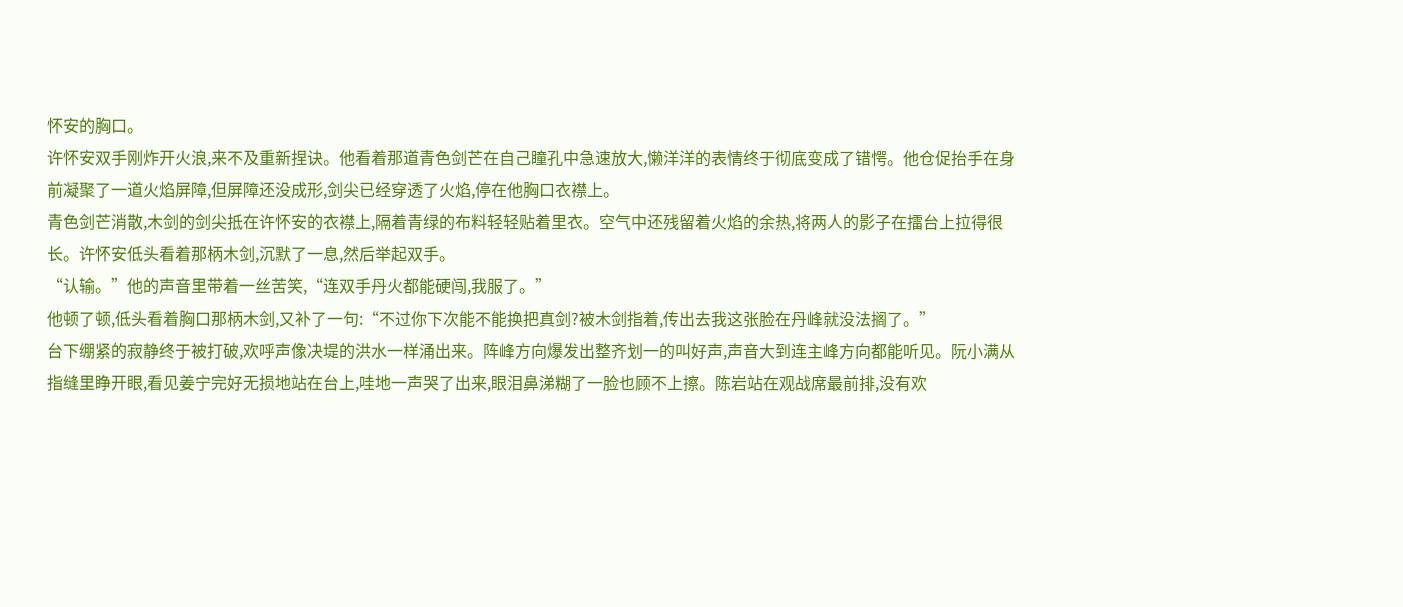怀安的胸口。
许怀安双手刚炸开火浪,来不及重新捏诀。他看着那道青色剑芒在自己瞳孔中急速放大,懒洋洋的表情终于彻底变成了错愕。他仓促抬手在身前凝聚了一道火焰屏障,但屏障还没成形,剑尖已经穿透了火焰,停在他胸口衣襟上。
青色剑芒消散,木剑的剑尖抵在许怀安的衣襟上,隔着青绿的布料轻轻贴着里衣。空气中还残留着火焰的余热,将两人的影子在擂台上拉得很长。许怀安低头看着那柄木剑,沉默了一息,然后举起双手。
“认输。”他的声音里带着一丝苦笑,“连双手丹火都能硬闯,我服了。”
他顿了顿,低头看着胸口那柄木剑,又补了一句:“不过你下次能不能换把真剑?被木剑指着,传出去我这张脸在丹峰就没法搁了。”
台下绷紧的寂静终于被打破,欢呼声像决堤的洪水一样涌出来。阵峰方向爆发出整齐划一的叫好声,声音大到连主峰方向都能听见。阮小满从指缝里睁开眼,看见姜宁完好无损地站在台上,哇地一声哭了出来,眼泪鼻涕糊了一脸也顾不上擦。陈岩站在观战席最前排,没有欢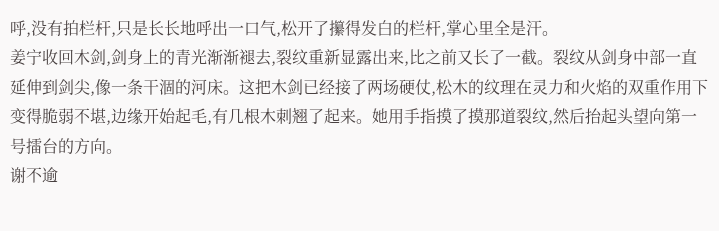呼,没有拍栏杆,只是长长地呼出一口气,松开了攥得发白的栏杆,掌心里全是汗。
姜宁收回木剑,剑身上的青光渐渐褪去,裂纹重新显露出来,比之前又长了一截。裂纹从剑身中部一直延伸到剑尖,像一条干涸的河床。这把木剑已经接了两场硬仗,松木的纹理在灵力和火焰的双重作用下变得脆弱不堪,边缘开始起毛,有几根木刺翘了起来。她用手指摸了摸那道裂纹,然后抬起头望向第一号擂台的方向。
谢不逾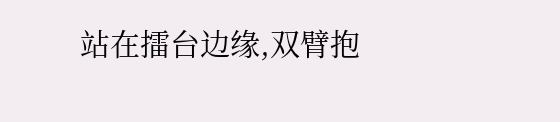站在擂台边缘,双臂抱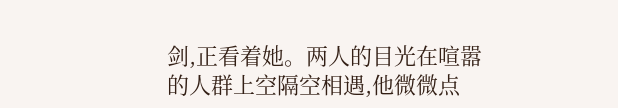剑,正看着她。两人的目光在喧嚣的人群上空隔空相遇,他微微点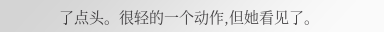了点头。很轻的一个动作,但她看见了。